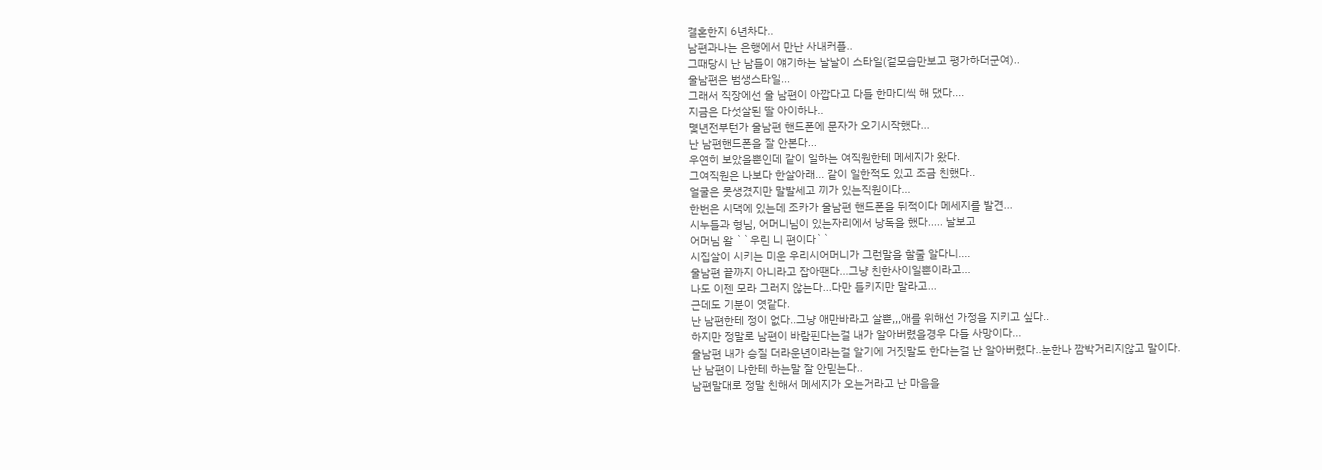결혼한지 6년차다..
남편과나는 은행에서 만난 사내커플..
그때당시 난 남들이 얘기하는 날날이 스타일(겉모습만보고 평가하더군여)..
울남편은 범생스타일...
그래서 직장에선 울 남편이 아깝다고 다들 한마디씩 해 댔다....
지금은 다섯살된 딸 아이하나..
몇년전부턴가 울남편 핸드폰에 문자가 오기시작했다...
난 남편핸드폰을 잘 안본다...
우연히 보았을뿐인데 같이 일하는 여직원한테 메세지가 왔다.
그여직원은 나보다 한살아래... 같이 일한적도 있고 조금 친했다..
얼굴은 못생겼지만 말발세고 끼가 있는직원이다...
한번은 시댁에 있는데 조카가 울남편 핸드폰을 뒤적이다 메세지를 발견...
시누들과 형님, 어머니님이 있는자리에서 낭독을 했다..... 날보고
어머님 왈 ``우린 니 편이다``
시집살이 시키는 미운 우리시어머니가 그런말을 할줄 알다니....
울남편 끝까지 아니라고 잡아땐다...그냥 친한사이일뿐이라고...
나도 이젠 모라 그러지 않는다...다만 들키지만 말라고...
근데도 기분이 엿같다.
난 남편한테 정이 없다..그냥 애만바라고 살뿐,,,애를 위해선 가정을 지키고 싶다..
하지만 정말로 남편이 바람핀다는걸 내가 알아버렸을경우 다들 사망이다...
울남편 내가 승질 더라운년이라는걸 알기에 거짓말도 한다는걸 난 알아버렸다..눈한나 깜박거리지않고 말이다.
난 남편이 나한테 하는말 잘 안믿는다..
남편말대로 정말 친해서 메세지가 오는거라고 난 마음을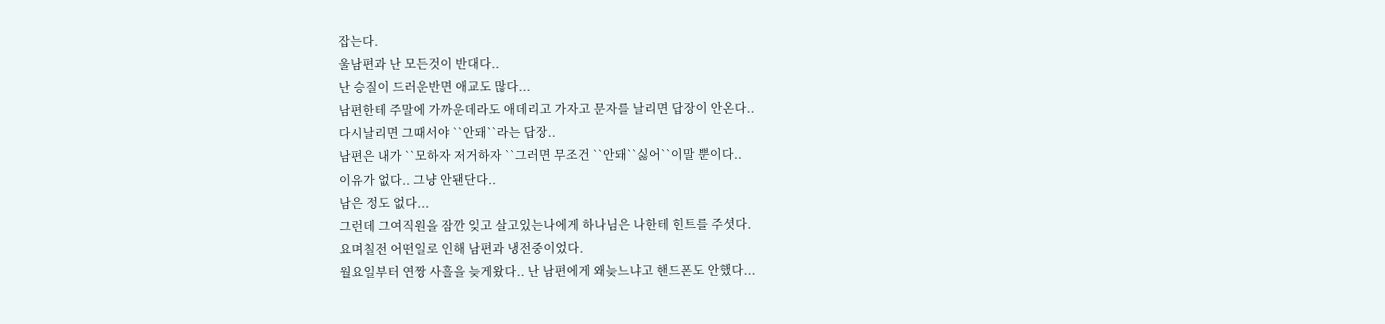잡는다.
울남편과 난 모든것이 반대다..
난 승질이 드러운반면 애교도 많다...
남편한테 주말에 가까운데라도 애데리고 가자고 문자를 날리면 답장이 안온다..
다시날리면 그때서야 ``안돼``라는 답장..
남편은 내가 ``모하자 저거하자 ``그러면 무조건 ``안돼``싫어``이말 뿐이다..
이유가 없다.. 그냥 안됀단다..
남은 정도 없다...
그런데 그여직원을 잠깐 잊고 살고있는나에게 하나님은 나한테 힌트를 주셧다.
요며칠전 어떤일로 인해 남편과 냉전중이었다.
월요일부터 연짱 사흘을 늦게왔다.. 난 남편에게 왜늦느냐고 핸드폰도 안했다...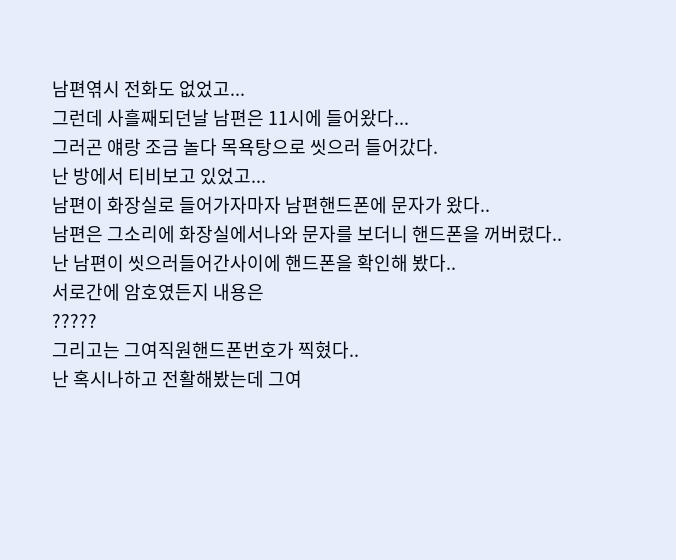남편엮시 전화도 없었고...
그런데 사흘째되던날 남편은 11시에 들어왔다...
그러곤 얘랑 조금 놀다 목욕탕으로 씻으러 들어갔다.
난 방에서 티비보고 있었고...
남편이 화장실로 들어가자마자 남편핸드폰에 문자가 왔다..
남편은 그소리에 화장실에서나와 문자를 보더니 핸드폰을 꺼버렸다..
난 남편이 씻으러들어간사이에 핸드폰을 확인해 봤다..
서로간에 암호였든지 내용은
?????
그리고는 그여직원핸드폰번호가 찍혔다..
난 혹시나하고 전활해봤는데 그여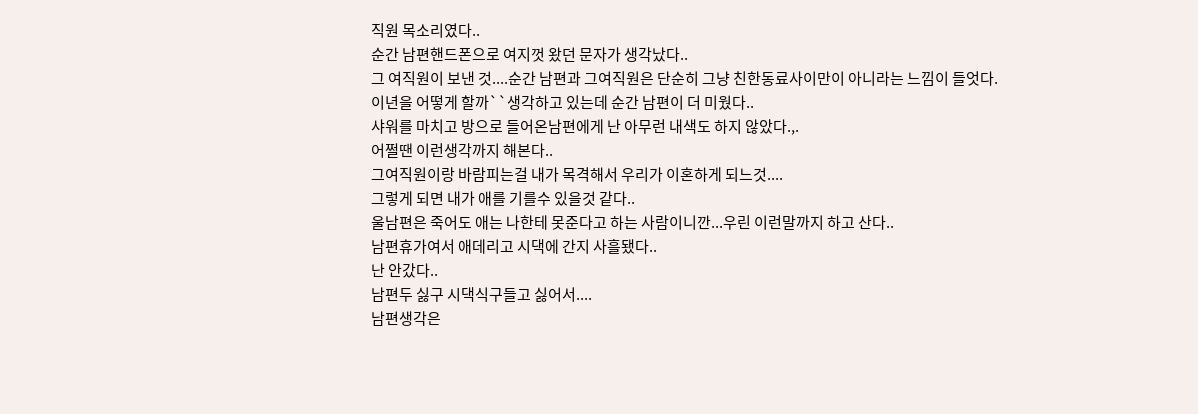직원 목소리였다..
순간 남편핸드폰으로 여지껏 왔던 문자가 생각났다..
그 여직원이 보낸 것....순간 남편과 그여직원은 단순히 그냥 친한동료사이만이 아니라는 느낌이 들엇다.
이년을 어떻게 할까``생각하고 있는데 순간 남편이 더 미웠다..
샤워를 마치고 방으로 들어온남편에게 난 아무런 내색도 하지 않았다.,.
어쩔땐 이런생각까지 해본다..
그여직원이랑 바람피는걸 내가 목격해서 우리가 이혼하게 되느것....
그렇게 되면 내가 애를 기를수 있을것 같다..
울남편은 죽어도 애는 나한테 못준다고 하는 사람이니깐...우린 이런말까지 하고 산다..
남편휴가여서 애데리고 시댁에 간지 사흘됐다..
난 안갔다..
남편두 싫구 시댁식구들고 싫어서....
남편생각은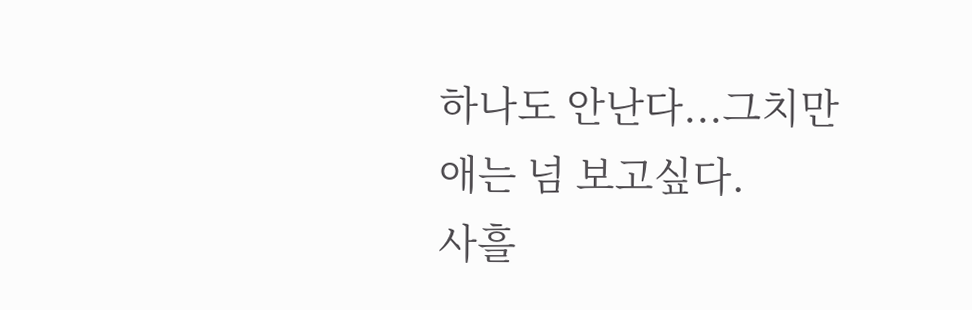하나도 안난다...그치만 애는 넘 보고싶다.
사흘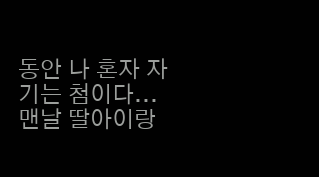동안 나 혼자 자기는 첨이다...
맨날 딸아이랑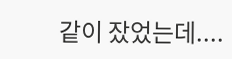같이 잤었는데....